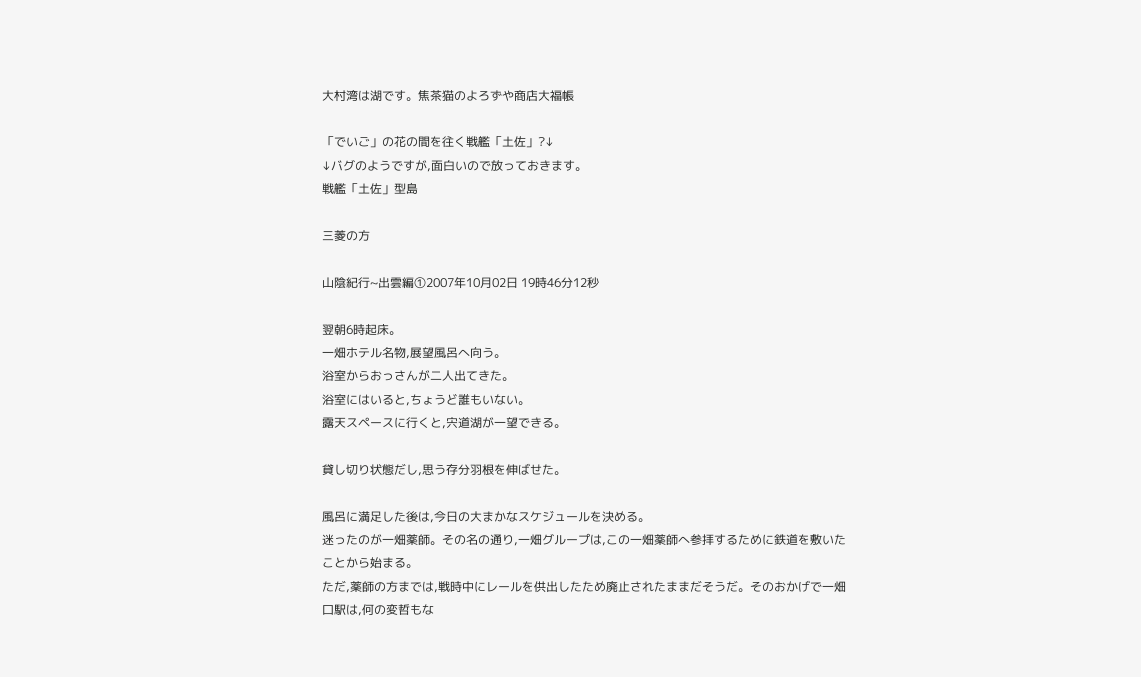大村湾は湖です。焦茶猫のよろずや商店大福帳

「でいご」の花の間を往く戦艦「土佐」?↓
↓バグのようですが,面白いので放っておきます。
戦艦「土佐」型島

三菱の方

山陰紀行~出雲編①2007年10月02日 19時46分12秒

翌朝6時起床。
一畑ホテル名物,展望風呂へ向う。
浴室からおっさんが二人出てきた。
浴室にはいると,ちょうど誰もいない。
露天スペースに行くと,宍道湖が一望できる。

貸し切り状態だし,思う存分羽根を伸ばせた。

風呂に満足した後は,今日の大まかなスケジュールを決める。
迷ったのが一畑薬師。その名の通り,一畑グループは,この一畑薬師へ参拝するために鉄道を敷いたことから始まる。
ただ,薬師の方までは,戦時中にレールを供出したため廃止されたままだそうだ。そのおかげで一畑口駅は,何の変哲もな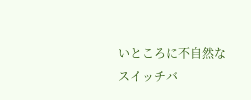いところに不自然なスイッチバ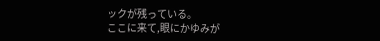ックが残っている。
ここに来て,眼にかゆみが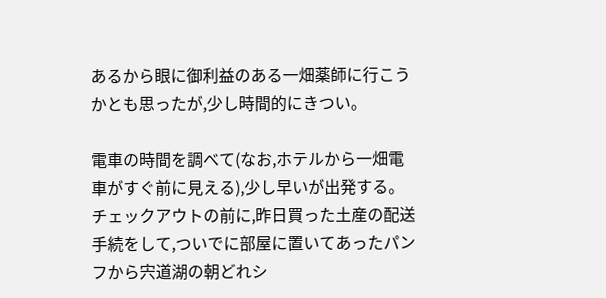あるから眼に御利益のある一畑薬師に行こうかとも思ったが,少し時間的にきつい。

電車の時間を調べて(なお,ホテルから一畑電車がすぐ前に見える),少し早いが出発する。
チェックアウトの前に,昨日買った土産の配送手続をして,ついでに部屋に置いてあったパンフから宍道湖の朝どれシ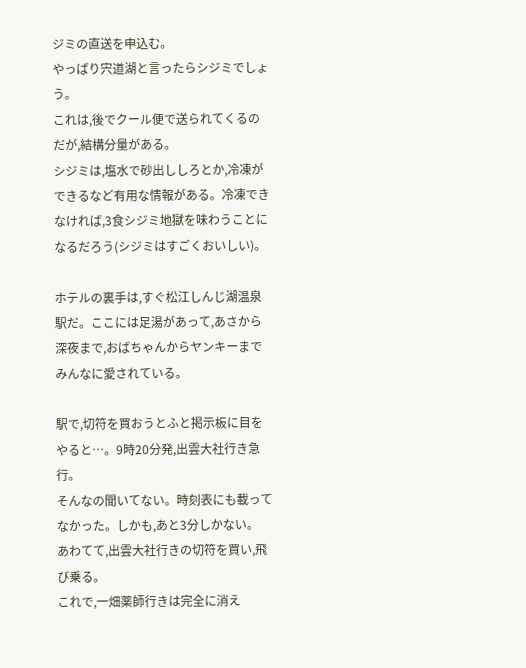ジミの直送を申込む。
やっぱり宍道湖と言ったらシジミでしょう。
これは,後でクール便で送られてくるのだが,結構分量がある。
シジミは,塩水で砂出ししろとか,冷凍ができるなど有用な情報がある。冷凍できなければ,3食シジミ地獄を味わうことになるだろう(シジミはすごくおいしい)。

ホテルの裏手は,すぐ松江しんじ湖温泉駅だ。ここには足湯があって,あさから深夜まで,おばちゃんからヤンキーまでみんなに愛されている。

駅で,切符を買おうとふと掲示板に目をやると…。9時20分発,出雲大社行き急行。
そんなの聞いてない。時刻表にも載ってなかった。しかも,あと3分しかない。
あわてて,出雲大社行きの切符を買い,飛び乗る。
これで,一畑薬師行きは完全に消え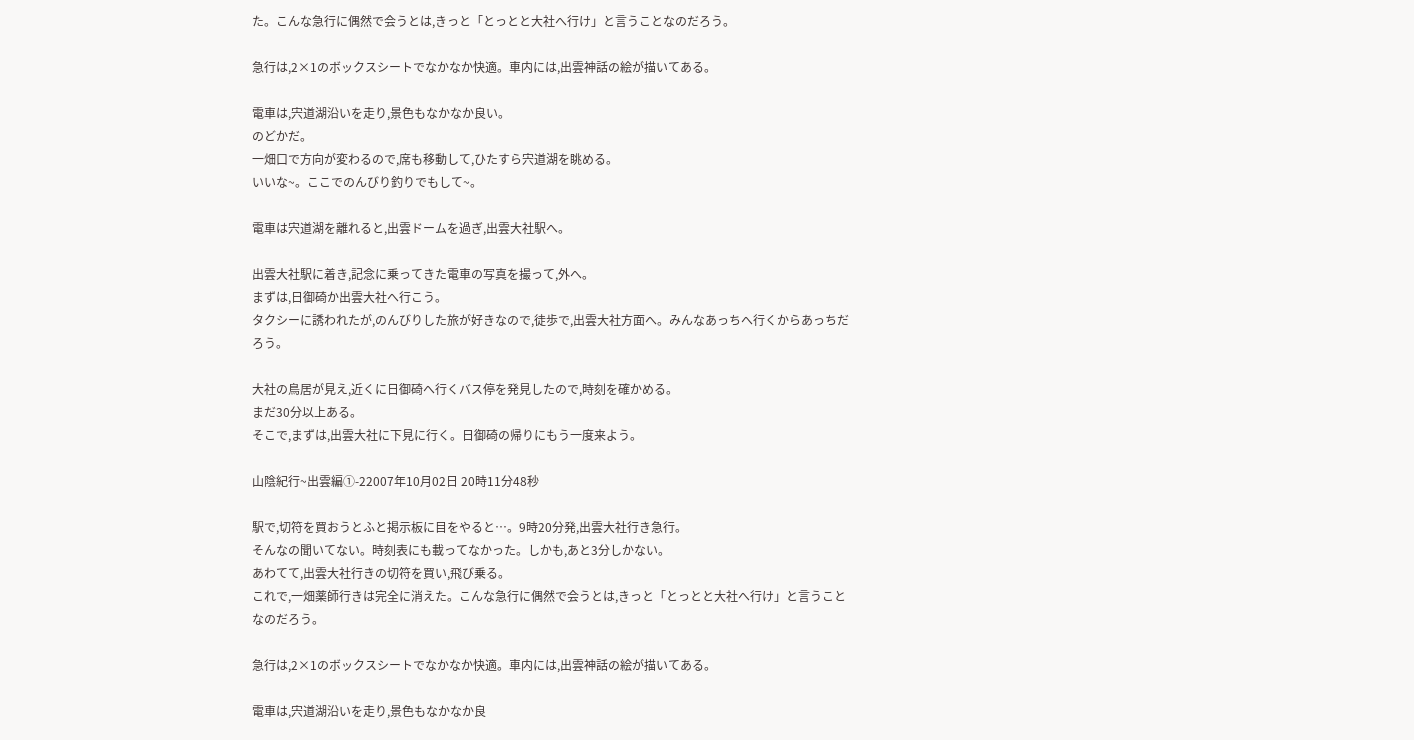た。こんな急行に偶然で会うとは,きっと「とっとと大社へ行け」と言うことなのだろう。

急行は,2×1のボックスシートでなかなか快適。車内には,出雲神話の絵が描いてある。

電車は,宍道湖沿いを走り,景色もなかなか良い。
のどかだ。
一畑口で方向が変わるので,席も移動して,ひたすら宍道湖を眺める。
いいな~。ここでのんびり釣りでもして~。

電車は宍道湖を離れると,出雲ドームを過ぎ,出雲大社駅へ。

出雲大社駅に着き,記念に乗ってきた電車の写真を撮って,外へ。
まずは,日御碕か出雲大社へ行こう。
タクシーに誘われたが,のんびりした旅が好きなので,徒歩で,出雲大社方面へ。みんなあっちへ行くからあっちだろう。

大社の鳥居が見え,近くに日御碕へ行くバス停を発見したので,時刻を確かめる。
まだ30分以上ある。
そこで,まずは,出雲大社に下見に行く。日御碕の帰りにもう一度来よう。

山陰紀行~出雲編①-22007年10月02日 20時11分48秒

駅で,切符を買おうとふと掲示板に目をやると…。9時20分発,出雲大社行き急行。
そんなの聞いてない。時刻表にも載ってなかった。しかも,あと3分しかない。
あわてて,出雲大社行きの切符を買い,飛び乗る。
これで,一畑薬師行きは完全に消えた。こんな急行に偶然で会うとは,きっと「とっとと大社へ行け」と言うことなのだろう。

急行は,2×1のボックスシートでなかなか快適。車内には,出雲神話の絵が描いてある。

電車は,宍道湖沿いを走り,景色もなかなか良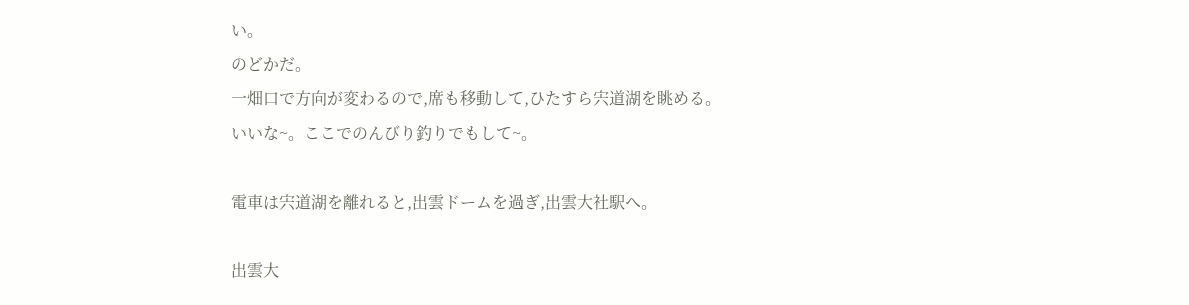い。
のどかだ。
一畑口で方向が変わるので,席も移動して,ひたすら宍道湖を眺める。
いいな~。ここでのんびり釣りでもして~。

電車は宍道湖を離れると,出雲ドームを過ぎ,出雲大社駅へ。

出雲大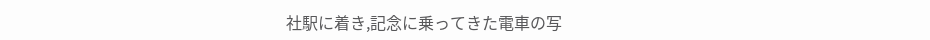社駅に着き,記念に乗ってきた電車の写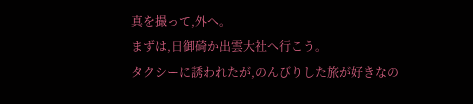真を撮って,外へ。
まずは,日御碕か出雲大社へ行こう。
タクシーに誘われたが,のんびりした旅が好きなの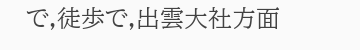で,徒歩で,出雲大社方面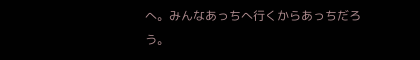へ。みんなあっちへ行くからあっちだろう。